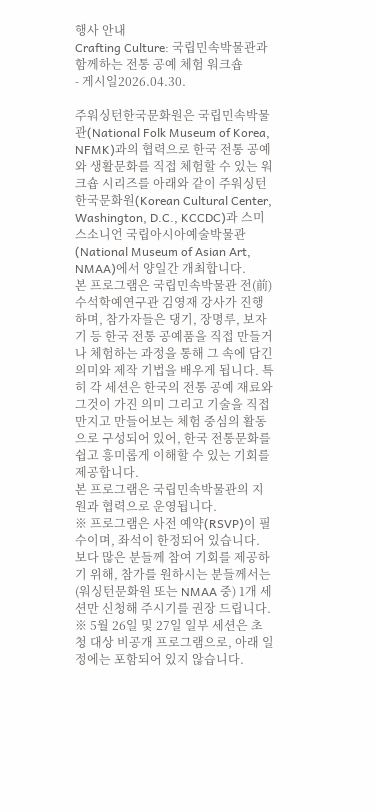행사 안내
Crafting Culture: 국립민속박물관과 함께하는 전통 공예 체험 워크숍
- 게시일2026.04.30.

주워싱턴한국문화원은 국립민속박물관(National Folk Museum of Korea, NFMK)과의 협력으로 한국 전통 공예와 생활문화를 직접 체험할 수 있는 워크숍 시리즈를 아래와 같이 주워싱턴한국문화원(Korean Cultural Center, Washington, D.C., KCCDC)과 스미스소니언 국립아시아예술박물관(National Museum of Asian Art, NMAA)에서 양일간 개최합니다.
본 프로그램은 국립민속박물관 전(前) 수석학예연구관 김영재 강사가 진행하며, 참가자들은 댕기, 장명루, 보자기 등 한국 전통 공예품을 직접 만들거나 체험하는 과정을 통해 그 속에 담긴 의미와 제작 기법을 배우게 됩니다. 특히 각 세션은 한국의 전통 공예 재료와 그것이 가진 의미 그리고 기술을 직접 만지고 만들어보는 체험 중심의 활동으로 구성되어 있어, 한국 전통문화를 쉽고 흥미롭게 이해할 수 있는 기회를 제공합니다.
본 프로그램은 국립민속박물관의 지원과 협력으로 운영됩니다.
※ 프로그램은 사전 예약(RSVP)이 필수이며, 좌석이 한정되어 있습니다. 보다 많은 분들께 참여 기회를 제공하기 위해, 참가를 원하시는 분들께서는 (워싱턴문화원 또는 NMAA 중) 1개 세션만 신청해 주시기를 권장 드립니다.
※ 5월 26일 및 27일 일부 세션은 초청 대상 비공개 프로그램으로, 아래 일정에는 포함되어 있지 않습니다.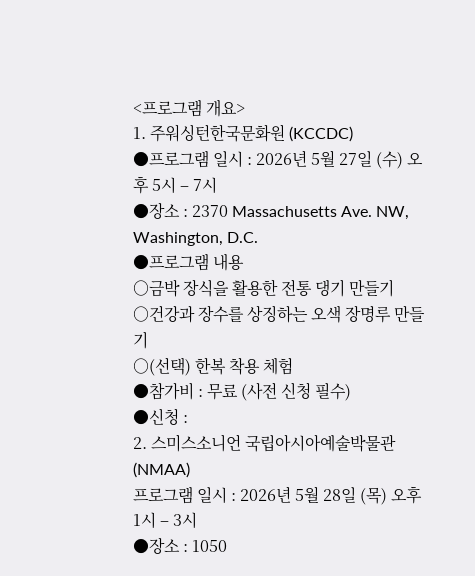<프로그램 개요>
1. 주워싱턴한국문화원 (KCCDC)
●프로그램 일시 : 2026년 5월 27일 (수) 오후 5시 – 7시
●장소 : 2370 Massachusetts Ave. NW, Washington, D.C.
●프로그램 내용
○금박 장식을 활용한 전통 댕기 만들기
○건강과 장수를 상징하는 오색 장명루 만들기
○(선택) 한복 착용 체험
●참가비 : 무료 (사전 신청 필수)
●신청 :
2. 스미스소니언 국립아시아예술박물관 (NMAA)
프로그램 일시 : 2026년 5월 28일 (목) 오후 1시 – 3시
●장소 : 1050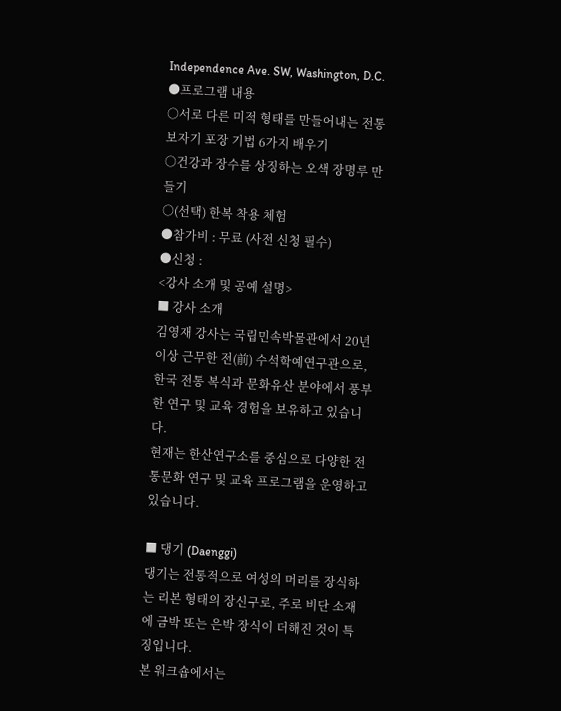Independence Ave. SW, Washington, D.C.
●프로그램 내용
○서로 다른 미적 형태를 만들어내는 전통 보자기 포장 기법 6가지 배우기
○건강과 장수를 상징하는 오색 장명루 만들기
○(선택) 한복 착용 체험
●참가비 : 무료 (사전 신청 필수)
●신청 :
<강사 소개 및 공예 설명>
■ 강사 소개
김영재 강사는 국립민속박물관에서 20년 이상 근무한 전(前) 수석학예연구관으로, 한국 전통 복식과 문화유산 분야에서 풍부한 연구 및 교육 경험을 보유하고 있습니다.
현재는 한산연구소를 중심으로 다양한 전통문화 연구 및 교육 프로그램을 운영하고 있습니다.

■ 댕기 (Daenggi)
댕기는 전통적으로 여성의 머리를 장식하는 리본 형태의 장신구로, 주로 비단 소재에 금박 또는 은박 장식이 더해진 것이 특징입니다.
본 워크숍에서는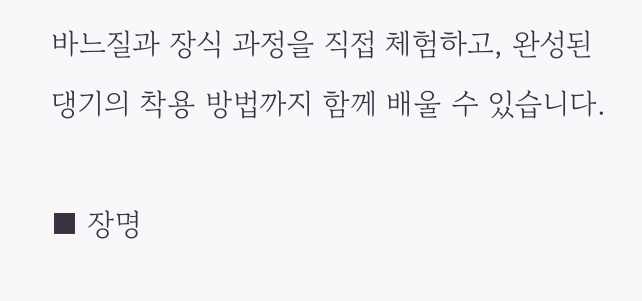바느질과 장식 과정을 직접 체험하고, 완성된 댕기의 착용 방법까지 함께 배울 수 있습니다.

■ 장명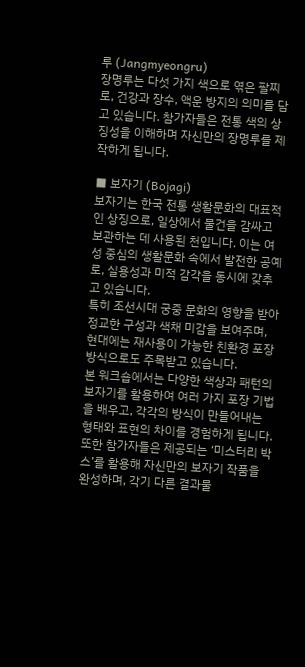루 (Jangmyeongru)
장명루는 다섯 가지 색으로 엮은 팔찌로, 건강과 장수, 액운 방지의 의미를 담고 있습니다. 참가자들은 전통 색의 상징성을 이해하며 자신만의 장명루를 제작하게 됩니다.

■ 보자기 (Bojagi)
보자기는 한국 전통 생활문화의 대표적인 상징으로, 일상에서 물건을 감싸고 보관하는 데 사용된 천입니다. 이는 여성 중심의 생활문화 속에서 발전한 공예로, 실용성과 미적 감각을 동시에 갖추고 있습니다.
특히 조선시대 궁중 문화의 영향을 받아 정교한 구성과 색채 미감을 보여주며, 현대에는 재사용이 가능한 친환경 포장 방식으로도 주목받고 있습니다.
본 워크숍에서는 다양한 색상과 패턴의 보자기를 활용하여 여러 가지 포장 기법을 배우고, 각각의 방식이 만들어내는 형태와 표현의 차이를 경험하게 됩니다. 또한 참가자들은 제공되는 ‘미스터리 박스’를 활용해 자신만의 보자기 작품을 완성하며, 각기 다른 결과물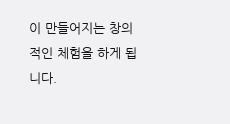이 만들어지는 창의적인 체험을 하게 됩니다.